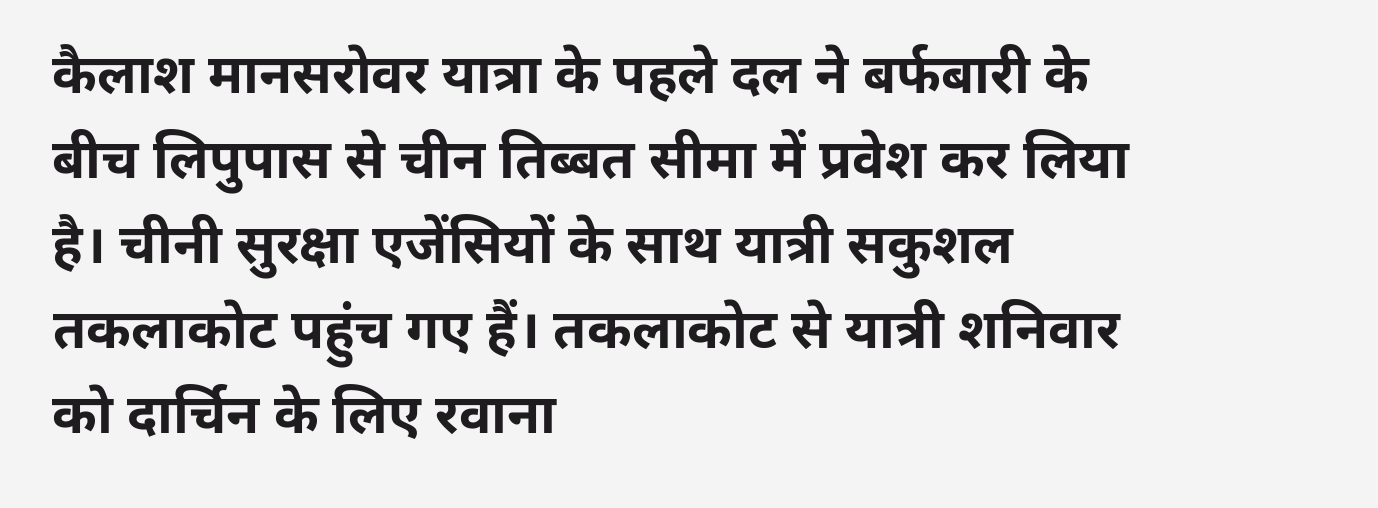कैलाश मानसरोवर यात्रा के पहले दल ने बर्फबारी के बीच लिपुपास से चीन तिब्बत सीमा में प्रवेश कर लिया है। चीनी सुरक्षा एजेंसियों के साथ यात्री सकुशल तकलाकोट पहुंच गए हैं। तकलाकोट से यात्री शनिवार को दार्चिन के लिए रवाना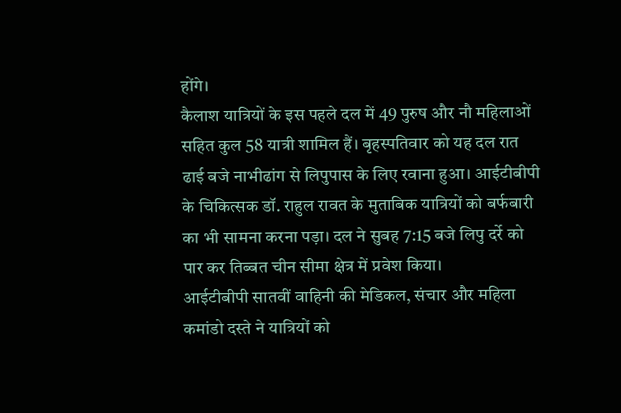होंगे।
कैलाश यात्रियों के इस पहले दल में 49 पुरुष और नौ महिलाओं सहित कुल 58 यात्री शामिल हैं। बृहस्पतिवार को यह दल रात ढाई बजे नाभीढांग से लिपुपास के लिए रवाना हुआ। आईटीबीपी के चिकित्सक डॉ. राहुल रावत के मुताबिक यात्रियों को बर्फबारी का भी सामना करना पड़ा। दल ने सुबह 7:15 बजे लिपु दर्रे को पार कर तिब्बत चीन सीमा क्षेत्र में प्रवेश किया।
आईटीबीपी सातवीं वाहिनी की मेडिकल, संचार और महिला कमांडो दस्ते ने यात्रियों को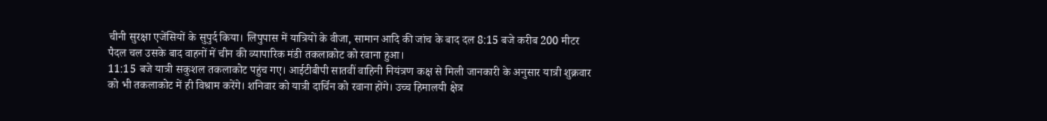चीनी सुरक्षा एजेंसियों के सुपुर्द किया। लिपुपास में यात्रियों के वीजा, सामान आदि की जांच के बाद दल 8:15 बजे करीब 200 मीटर पैदल चल उसके बाद वाहनों में चीन की व्यापारिक मंडी तकलाकोट को रवाना हुआ।
11:15 बजे यात्री सकुशल तकलाकोट पहुंच गए। आईटीबीपी सातवीं वाहिनी नियंत्रण कक्ष से मिली जानकारी के अनुसार यात्री शुक्रवार को भी तकलाकोट में ही विश्राम करेंगे। शनिवार को यात्री दार्चिन को रवाना होंगे। उच्च हिमालयी क्षेत्र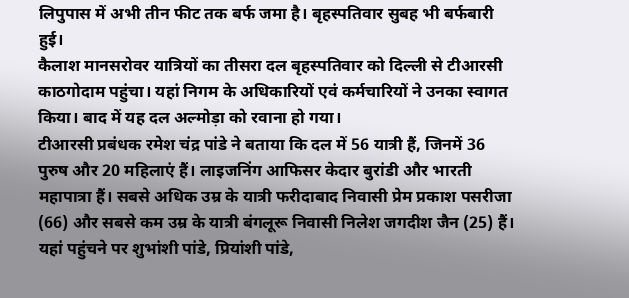लिपुपास में अभी तीन फीट तक बर्फ जमा है। बृहस्पतिवार सुबह भी बर्फबारी हुई।
कैलाश मानसरोवर यात्रियों का तीसरा दल बृहस्पतिवार को दिल्ली से टीआरसी काठगोदाम पहुंचा। यहां निगम के अधिकारियों एवं कर्मचारियों ने उनका स्वागत किया। बाद में यह दल अल्मोड़ा को रवाना हो गया।
टीआरसी प्रबंधक रमेश चंद्र पांडे ने बताया कि दल में 56 यात्री हैं, जिनमें 36 पुरुष और 20 महिलाएं हैं। लाइजनिंग आफिसर केदार बुरांडी और भारती महापात्रा हैं। सबसे अधिक उम्र के यात्री फरीदाबाद निवासी प्रेम प्रकाश पसरीजा (66) और सबसे कम उम्र के यात्री बंगलूरू निवासी निलेश जगदीश जैन (25) हैं।
यहां पहुंचने पर शुभांशी पांडे, प्रियांशी पांडे,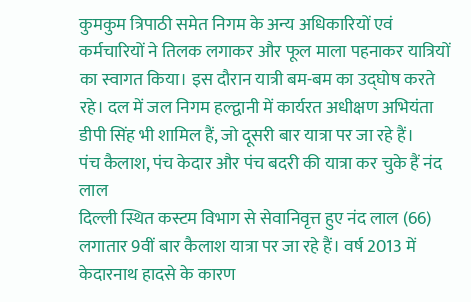कुमकुम त्रिपाठी समेत निगम के अन्य अधिकारियों एवं कर्मचारियों ने तिलक लगाकर और फूल माला पहनाकर यात्रियों का स्वागत किया। इस दौरान यात्री बम-बम का उद्घोष करते रहे। दल में जल निगम हल्द्वानी में कार्यरत अधीक्षण अभियंता डीपी सिंह भी शामिल हैं, जो दूसरी बार यात्रा पर जा रहे हैं।
पंच कैलाश, पंच केदार और पंच बदरी की यात्रा कर चुके हैं नंद लाल
दिल्ली स्थित कस्टम विभाग से सेवानिवृत्त हुए नंद लाल (66) लगातार 9वीं बार कैलाश यात्रा पर जा रहे हैं। वर्ष 2013 में केदारनाथ हादसे के कारण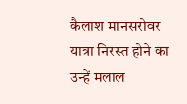कैलाश मानसरोवर यात्रा निरस्त होने का उन्हें मलाल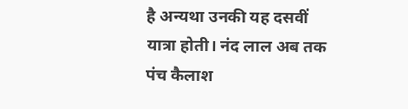है अन्यथा उनकी यह दसवीं यात्रा होती। नंद लाल अब तक पंच कैलाश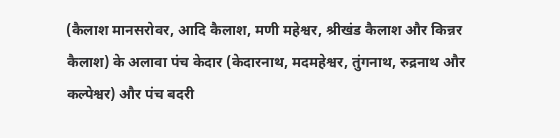(कैलाश मानसरोवर, आदि कैलाश, मणी महेश्वर, श्रीखंड कैलाश और किन्नर कैलाश) के अलावा पंच केदार (केदारनाथ, मदमहेश्वर, तुंगनाथ, रुद्रनाथ और कल्पेश्वर) और पंच बदरी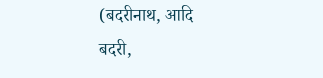(बदरीनाथ, आदि बदरी,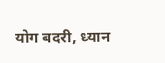योग बदरी, ध्यान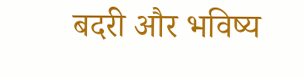बदरी और भविष्य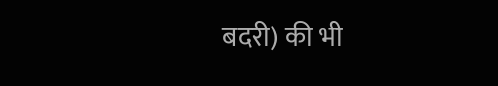बदरी) की भी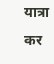यात्रा कर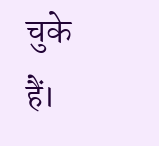चुके हैं।